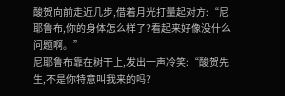酸贺向前走近几步,借着月光打量起对方:“尼耶鲁布,你的身体怎么样了?看起来好像没什么问题啊。”
尼耶鲁布靠在树干上,发出一声冷笑:“酸贺先生,不是你特意叫我来的吗?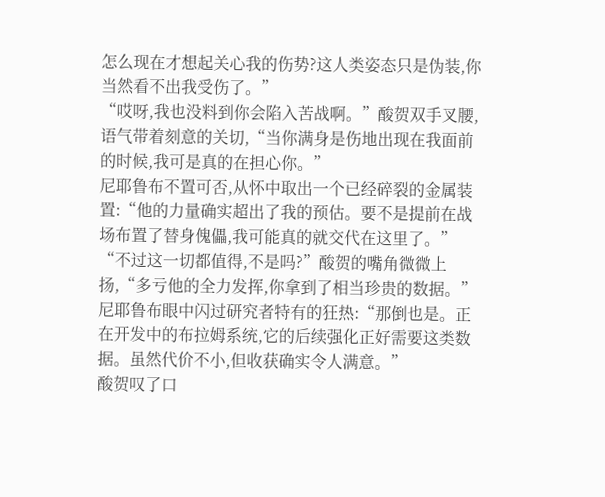怎么现在才想起关心我的伤势?这人类姿态只是伪装,你当然看不出我受伤了。”
“哎呀,我也没料到你会陷入苦战啊。”酸贺双手叉腰,语气带着刻意的关切,“当你满身是伤地出现在我面前的时候,我可是真的在担心你。”
尼耶鲁布不置可否,从怀中取出一个已经碎裂的金属装置:“他的力量确实超出了我的预估。要不是提前在战场布置了替身傀儡,我可能真的就交代在这里了。”
“不过这一切都值得,不是吗?”酸贺的嘴角微微上扬,“多亏他的全力发挥,你拿到了相当珍贵的数据。”
尼耶鲁布眼中闪过研究者特有的狂热:“那倒也是。正在开发中的布拉姆系统,它的后续强化正好需要这类数据。虽然代价不小,但收获确实令人满意。”
酸贺叹了口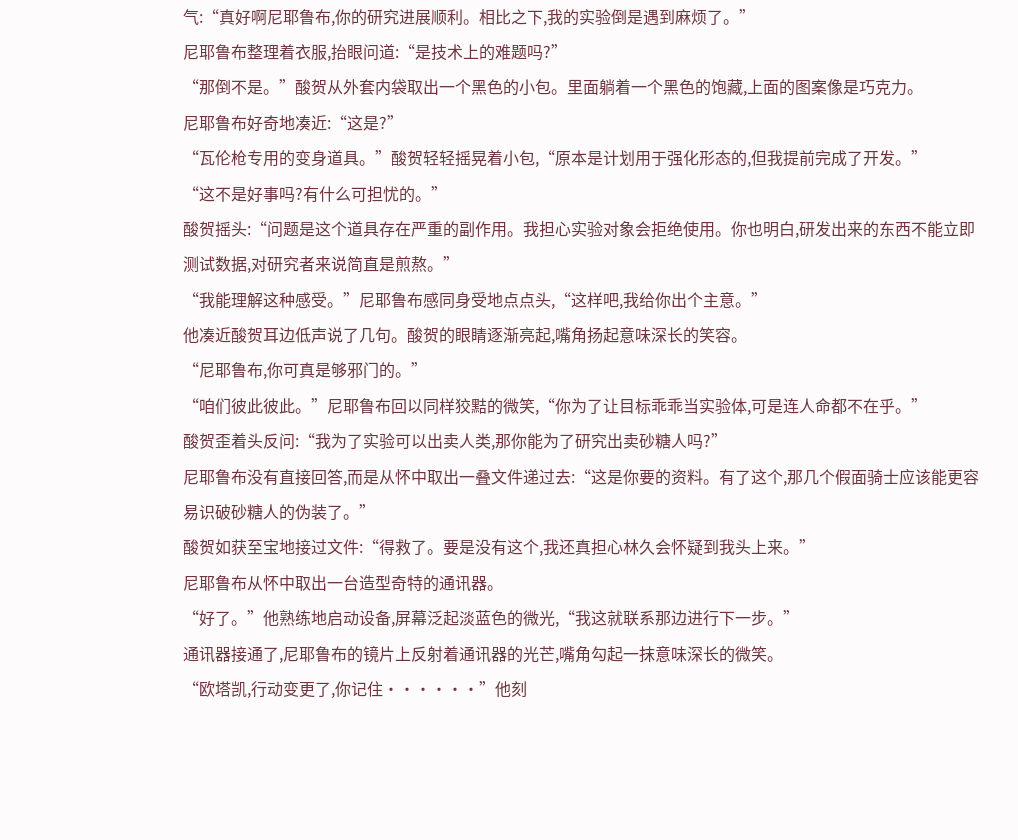气:“真好啊尼耶鲁布,你的研究进展顺利。相比之下,我的实验倒是遇到麻烦了。”
尼耶鲁布整理着衣服,抬眼问道:“是技术上的难题吗?”
“那倒不是。”酸贺从外套内袋取出一个黑色的小包。里面躺着一个黑色的饱藏,上面的图案像是巧克力。
尼耶鲁布好奇地凑近:“这是?”
“瓦伦枪专用的变身道具。”酸贺轻轻摇晃着小包,“原本是计划用于强化形态的,但我提前完成了开发。”
“这不是好事吗?有什么可担忧的。”
酸贺摇头:“问题是这个道具存在严重的副作用。我担心实验对象会拒绝使用。你也明白,研发出来的东西不能立即测试数据,对研究者来说简直是煎熬。”
“我能理解这种感受。”尼耶鲁布感同身受地点点头,“这样吧,我给你出个主意。”
他凑近酸贺耳边低声说了几句。酸贺的眼睛逐渐亮起,嘴角扬起意味深长的笑容。
“尼耶鲁布,你可真是够邪门的。”
“咱们彼此彼此。”尼耶鲁布回以同样狡黠的微笑,“你为了让目标乖乖当实验体,可是连人命都不在乎。”
酸贺歪着头反问:“我为了实验可以出卖人类,那你能为了研究出卖砂糖人吗?”
尼耶鲁布没有直接回答,而是从怀中取出一叠文件递过去:“这是你要的资料。有了这个,那几个假面骑士应该能更容易识破砂糖人的伪装了。”
酸贺如获至宝地接过文件:“得救了。要是没有这个,我还真担心林久会怀疑到我头上来。”
尼耶鲁布从怀中取出一台造型奇特的通讯器。
“好了。”他熟练地启动设备,屏幕泛起淡蓝色的微光,“我这就联系那边进行下一步。”
通讯器接通了,尼耶鲁布的镜片上反射着通讯器的光芒,嘴角勾起一抹意味深长的微笑。
“欧塔凯,行动变更了,你记住······”他刻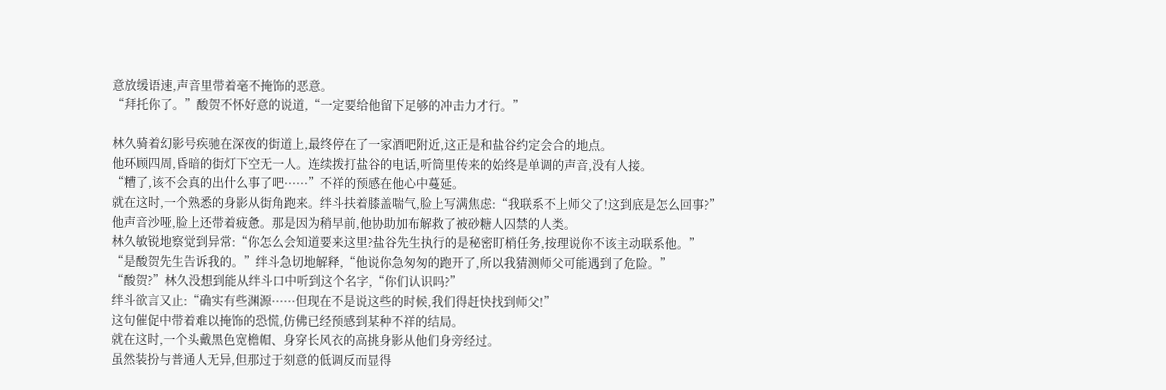意放缓语速,声音里带着毫不掩饰的恶意。
“拜托你了。”酸贺不怀好意的说道,“一定要给他留下足够的冲击力才行。”

林久骑着幻影号疾驰在深夜的街道上,最终停在了一家酒吧附近,这正是和盐谷约定会合的地点。
他环顾四周,昏暗的街灯下空无一人。连续拨打盐谷的电话,听筒里传来的始终是单调的声音,没有人接。
“糟了,该不会真的出什么事了吧······”不祥的预感在他心中蔓延。
就在这时,一个熟悉的身影从街角跑来。绊斗扶着膝盖喘气,脸上写满焦虑:“我联系不上师父了!这到底是怎么回事?”
他声音沙哑,脸上还带着疲惫。那是因为稍早前,他协助加布解救了被砂糖人囚禁的人类。
林久敏锐地察觉到异常:“你怎么会知道要来这里?盐谷先生执行的是秘密盯梢任务,按理说你不该主动联系他。”
“是酸贺先生告诉我的。”绊斗急切地解释,“他说你急匆匆的跑开了,所以我猜测师父可能遇到了危险。”
“酸贺?”林久没想到能从绊斗口中听到这个名字,“你们认识吗?”
绊斗欲言又止:“确实有些渊源······但现在不是说这些的时候,我们得赶快找到师父!”
这句催促中带着难以掩饰的恐慌,仿佛已经预感到某种不祥的结局。
就在这时,一个头戴黑色宽檐帽、身穿长风衣的高挑身影从他们身旁经过。
虽然装扮与普通人无异,但那过于刻意的低调反而显得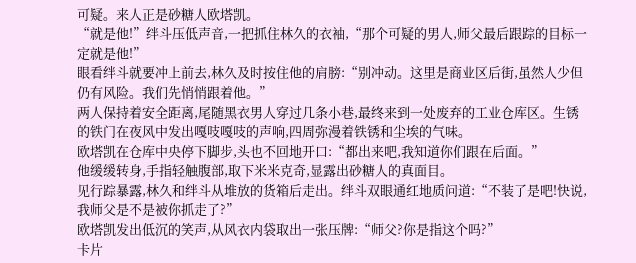可疑。来人正是砂糖人欧塔凯。
“就是他!”绊斗压低声音,一把抓住林久的衣袖,“那个可疑的男人,师父最后跟踪的目标一定就是他!”
眼看绊斗就要冲上前去,林久及时按住他的肩膀:“别冲动。这里是商业区后街,虽然人少但仍有风险。我们先悄悄跟着他。”
两人保持着安全距离,尾随黑衣男人穿过几条小巷,最终来到一处废弃的工业仓库区。生锈的铁门在夜风中发出嘎吱嘎吱的声响,四周弥漫着铁锈和尘埃的气味。
欧塔凯在仓库中央停下脚步,头也不回地开口:“都出来吧,我知道你们跟在后面。”
他缓缓转身,手指轻触腹部,取下米米克奇,显露出砂糖人的真面目。
见行踪暴露,林久和绊斗从堆放的货箱后走出。绊斗双眼通红地质问道:“不装了是吧!快说,我师父是不是被你抓走了?”
欧塔凯发出低沉的笑声,从风衣内袋取出一张压牌:“师父?你是指这个吗?”
卡片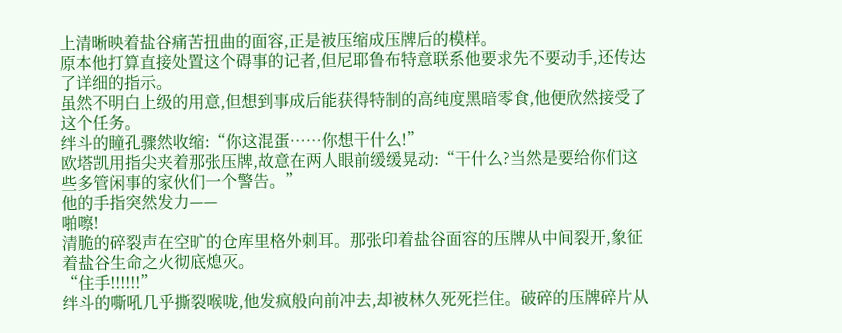上清晰映着盐谷痛苦扭曲的面容,正是被压缩成压牌后的模样。
原本他打算直接处置这个碍事的记者,但尼耶鲁布特意联系他要求先不要动手,还传达了详细的指示。
虽然不明白上级的用意,但想到事成后能获得特制的高纯度黑暗零食,他便欣然接受了这个任务。
绊斗的瞳孔骤然收缩:“你这混蛋……你想干什么!”
欧塔凯用指尖夹着那张压牌,故意在两人眼前缓缓晃动:“干什么?当然是要给你们这些多管闲事的家伙们一个警告。”
他的手指突然发力——
啪嚓!
清脆的碎裂声在空旷的仓库里格外刺耳。那张印着盐谷面容的压牌从中间裂开,象征着盐谷生命之火彻底熄灭。
“住手!!!!!!”
绊斗的嘶吼几乎撕裂喉咙,他发疯般向前冲去,却被林久死死拦住。破碎的压牌碎片从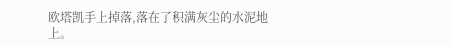欧塔凯手上掉落,落在了积满灰尘的水泥地上。